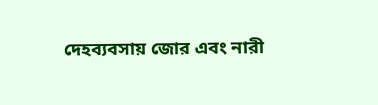দেহব্যবসায় জোর এবং নারী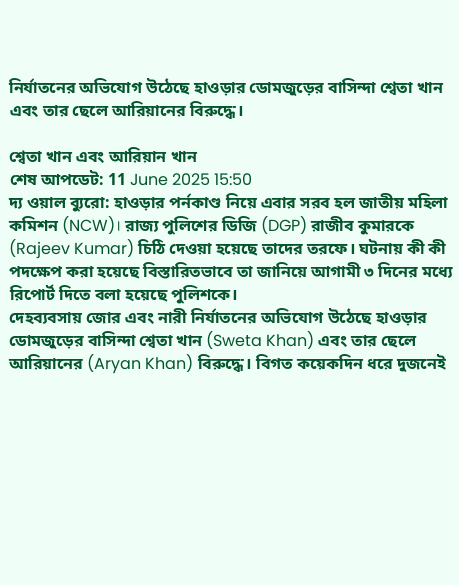নির্যাতনের অভিযোগ উঠেছে হাওড়ার ডোমজুড়ের বাসিন্দা শ্বেতা খান এবং তার ছেলে আরিয়ানের বিরুদ্ধে।

শ্বেতা খান এবং আরিয়ান খান
শেষ আপডেট: 11 June 2025 15:50
দ্য ওয়াল ব্যুরো: হাওড়ার পর্নকাণ্ড নিয়ে এবার সরব হল জাতীয় মহিলা কমিশন (NCW)। রাজ্য পুলিশের ডিজি (DGP) রাজীব কুমারকে (Rajeev Kumar) চিঠি দেওয়া হয়েছে তাদের তরফে। ঘটনায় কী কী পদক্ষেপ করা হয়েছে বিস্তারিতভাবে তা জানিয়ে আগামী ৩ দিনের মধ্যে রিপোর্ট দিতে বলা হয়েছে পুলিশকে।
দেহব্যবসায় জোর এবং নারী নির্যাতনের অভিযোগ উঠেছে হাওড়ার ডোমজুড়ের বাসিন্দা শ্বেতা খান (Sweta Khan) এবং তার ছেলে আরিয়ানের (Aryan Khan) বিরুদ্ধে। বিগত কয়েকদিন ধরে দুজনেই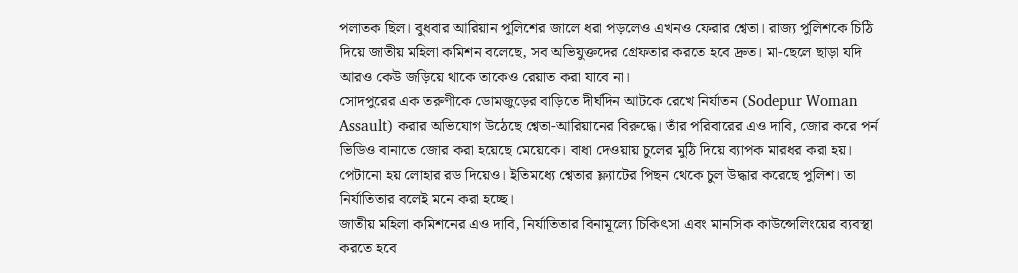পলাতক ছিল। বুধবার আরিয়ান পুলিশের জালে ধরা পড়লেও এখনও ফেরার শ্বেতা। রাজ্য পুলিশকে চিঠি দিয়ে জাতীয় মহিলা কমিশন বলেছে, সব অভিযুক্তদের গ্রেফতার করতে হবে দ্রুত। মা-ছেলে ছাড়া যদি আরও কেউ জড়িয়ে থাকে তাকেও রেয়াত করা যাবে না।
সোদপুরের এক তরুণীকে ডোমজুড়ের বাড়িতে দীর্ঘদিন আটকে রেখে নির্যাতন (Sodepur Woman Assault) করার অভিযোগ উঠেছে শ্বেতা-আরিয়ানের বিরুদ্ধে। তাঁর পরিবারের এও দাবি, জোর করে পর্ন ভিডিও বানাতে জোর করা হয়েছে মেয়েকে। বাধা দেওয়ায় চুলের মুঠি দিয়ে ব্যাপক মারধর করা হয়। পেটানো হয় লোহার রড দিয়েও। ইতিমধ্যে শ্বেতার ফ্ল্যাটের পিছন থেকে চুল উদ্ধার করেছে পুলিশ। তা নির্যাতিতার বলেই মনে করা হচ্ছে।
জাতীয় মহিলা কমিশনের এও দাবি, নির্যাতিতার বিনামূল্যে চিকিৎসা এবং মানসিক কাউন্সেলিংয়ের ব্যবস্থা করতে হবে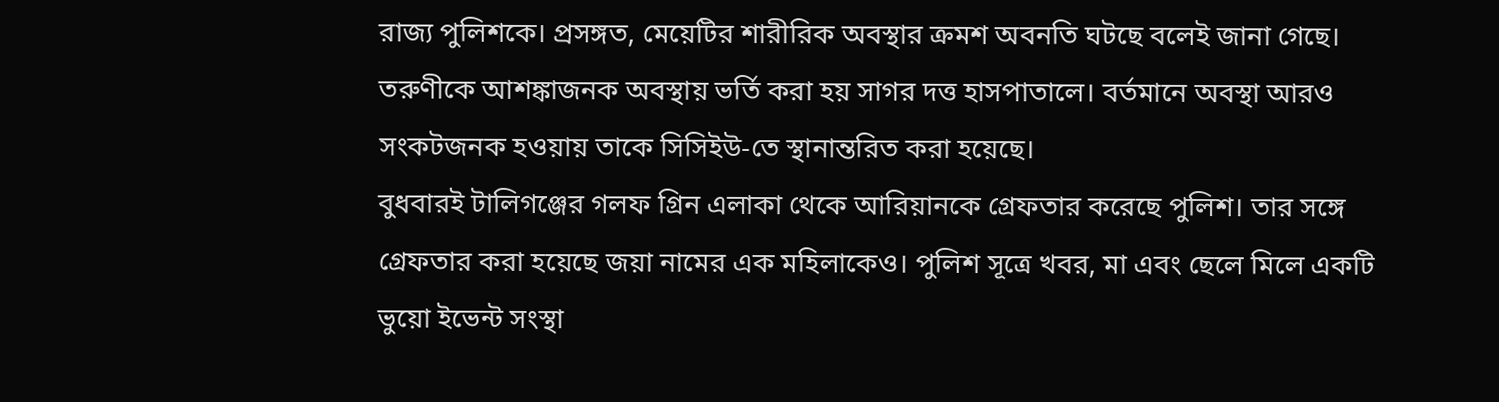রাজ্য পুলিশকে। প্রসঙ্গত, মেয়েটির শারীরিক অবস্থার ক্রমশ অবনতি ঘটছে বলেই জানা গেছে। তরুণীকে আশঙ্কাজনক অবস্থায় ভর্তি করা হয় সাগর দত্ত হাসপাতালে। বর্তমানে অবস্থা আরও সংকটজনক হওয়ায় তাকে সিসিইউ-তে স্থানান্তরিত করা হয়েছে।
বুধবারই টালিগঞ্জের গলফ গ্রিন এলাকা থেকে আরিয়ানকে গ্রেফতার করেছে পুলিশ। তার সঙ্গে গ্রেফতার করা হয়েছে জয়া নামের এক মহিলাকেও। পুলিশ সূত্রে খবর, মা এবং ছেলে মিলে একটি ভুয়ো ইভেন্ট সংস্থা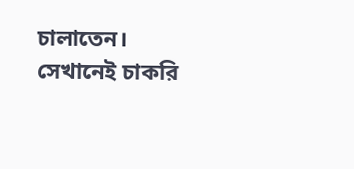চালাতেন। সেখানেই চাকরি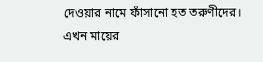দেওয়ার নামে ফাঁসানো হত তরুণীদের। এখন মায়ের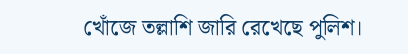খোঁজে তল্লাশি জারি রেখেছে পুলিশ।